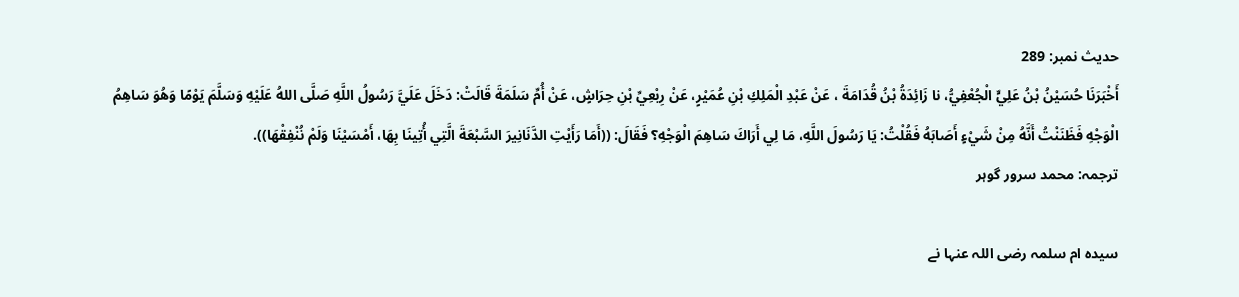حدیث نمبر: 289
أَخْبَرَنَا حُسَيْنُ بْنُ عَلِيٍّ الْجُعْفِيُّ، نا زَائِدَةُ بْنُ قُدَامَةَ ، عَنْ عَبْدِ الْمَلِكِ بْنِ عُمَيْرٍ، عَنْ رِبْعِيِّ بْنِ حِرَاشٍ، عَنْ أُمِّ سَلَمَةَ قَالَتْ: دَخَلَ عَلَيَّ رَسُولُ اللَّهِ صَلَّى اللهُ عَلَيْهِ وَسَلَّمَ يَوْمًا وَهُوَ سَاهِمُ الْوَجْهِ فَظَنَنْتُ أَنَّهُ مِنْ شَيْءٍ أَصَابَهُ فَقُلْتُ: يَا رَسُولَ اللَّهِ، مَا لِي أَرَاكَ سَاهِمَ الْوَجْهِ؟ فَقَالَ: ((أَمَا رَأَيْتِ الدَّنَانِيرَ السَّبْعَةَ الَّتِي أُتِينَا بِهَا، أَمْسَيْنَا وَلَمْ نُنْفِقْهَا)).
ترجمہ: محمد سرور گوہر

سیدہ ام سلمہ رضی اللہ عنہا نے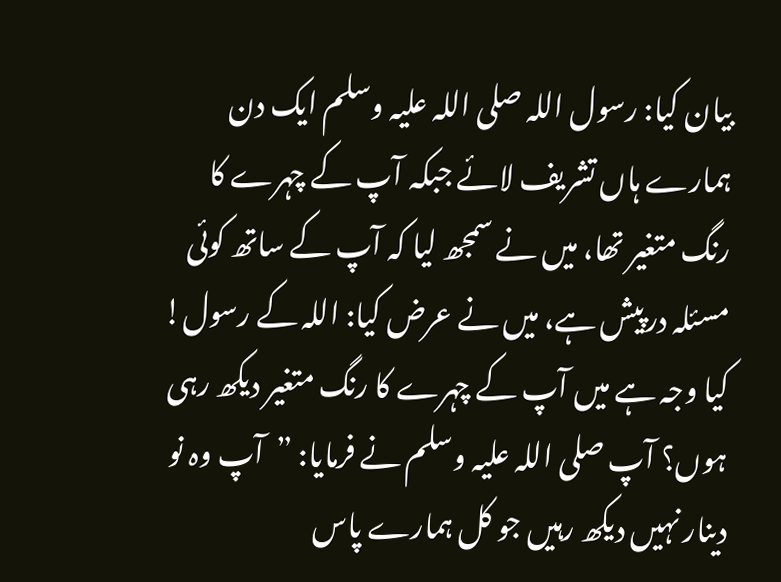بیان کیا: رسول اللہ صلی اللہ علیہ وسلم ایک دن ہمارے ہاں تشریف لائے جبکہ آپ کے چہرے کا رنگ متغیر تھا، میں نے سمجھ لیا کہ آپ کے ساتھ کوئی مسئلہ درپیش ہے، میں نے عرض کیا: اللہ کے رسول! کیا وجہ ہے میں آپ کے چہرے کا رنگ متغیر دیکھ رہی ہوں؟ آپ صلی اللہ علیہ وسلم نے فرمایا: ”آپ وہ نو دینار نہیں دیکھ رہیں جو کل ہمارے پاس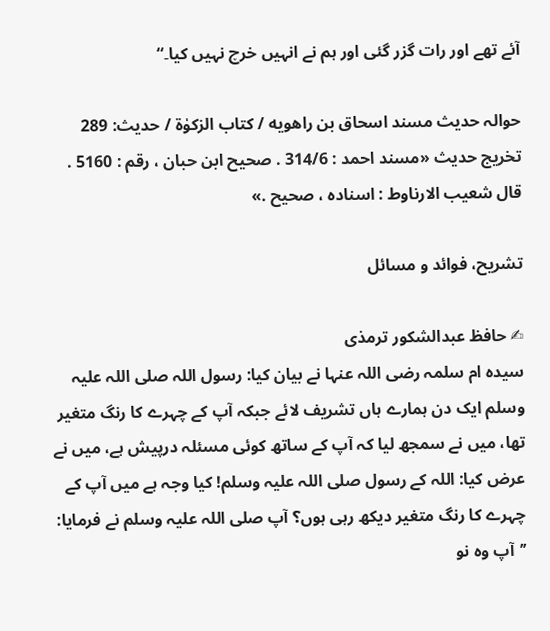آئے تھے اور رات گزر گئی اور ہم نے انہیں خرچ نہیں کیا۔“

حوالہ حدیث مسند اسحاق بن راهويه / كتاب الزكوٰة / حدیث: 289
تخریج حدیث «مسند احمد : 314/6 . صحيح ابن حبان ، رقم : 5160 . قال شعيب الارناوط : اسناده ، صحيح .»

تشریح، فوائد و مسائل

✍ حافظ عبدالشکور ترمذی
سیدہ ام سلمہ رضی اللہ عنہا نے بیان کیا: رسول اللہ صلی اللہ علیہ وسلم ایک دن ہمارے ہاں تشریف لائے جبکہ آپ کے چہرے کا رنگ متغیر تھا، میں نے سمجھ لیا کہ آپ کے ساتھ کوئی مسئلہ درپیش ہے، میں نے عرض کیا: اللہ کے رسول صلی اللہ علیہ وسلم! کیا وجہ ہے میں آپ کے چہرے کا رنگ متغیر دیکھ رہی ہوں؟ آپ صلی اللہ علیہ وسلم نے فرمایا: ’’آپ وہ نو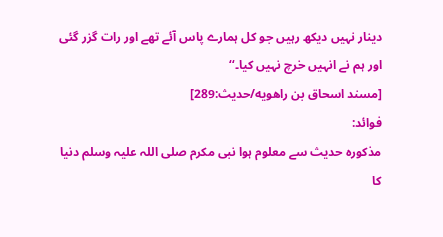دینار نہیں دیکھ رہیں جو کل ہمارے پاس آئے تھے اور رات گزر گئی اور ہم نے انہیں خرچ نہیں کیا۔‘‘
[مسند اسحاق بن راهويه/حدیث:289]
فوائد:
مذکورہ حدیث سے معلوم ہوا نبی مکرم صلی اللہ علیہ وسلم دنیا کا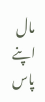مال اپنے پاس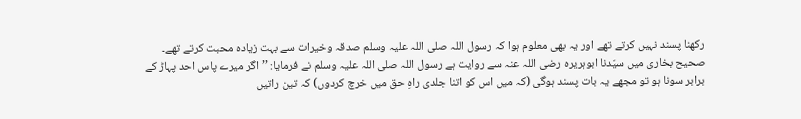رکھنا پسند نہیں کرتے تھے اور یہ بھی معلوم ہوا کہ رسول اللہ صلی اللہ علیہ وسلم صدقہ وخیرات سے بہت زیادہ محبت کرتے تھے۔ صحیح بخاری میں سیّدنا ابوہریرہ رضی اللہ عنہ سے روایت ہے رسول اللہ صلی اللہ علیہ وسلم نے فرمایا: ’’اگر میرے پاس احد پہاڑ کے برابر سونا ہو تو مجھے یہ بات پسند ہوگی (کہ میں اس کو اتنا جلدی راہِ حق میں خرچ کردوں) کہ تین راتیں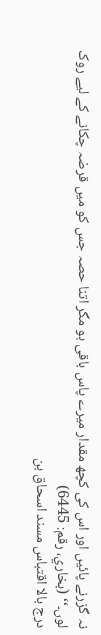نہ گزرنے پائیں اور اس کی کچھ مقدار میرے پاس باقی ہو مگر اتنا حصہ جس کو میں قرضہ چکانے کے لیے روک لوں۔‘‘ (بخاري، رقم: 6445)
درج بالا اقتباس مسند اسحاق بن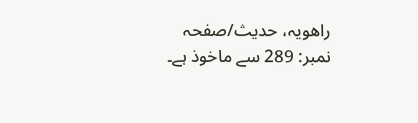راھویہ، حدیث/صفحہ نمبر: 289 سے ماخوذ ہے۔